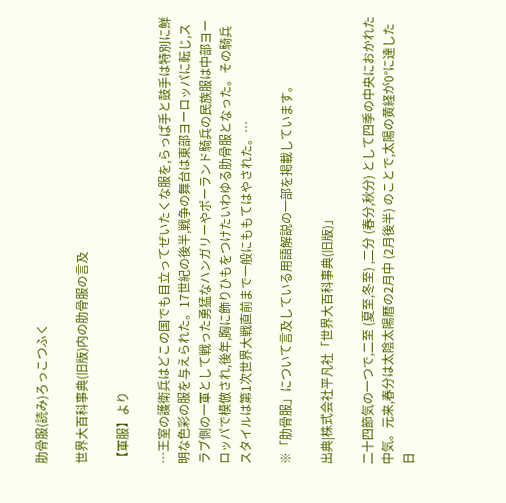肋骨服(読み)ろっこつふく

世界大百科事典(旧版)内の肋骨服の言及

【軍服】より

…王室の護衛兵はどこの国でも目立ってぜいたくな服を,らっぱ手と鼓手は特別に鮮明な色彩の服を与えられた。17世紀の後半,戦争の舞台は東部ヨーロッパに転じ,スラブ側の一軍として戦った勇猛なハンガリーやポーランド騎兵の民族服は中部ヨーロッパで模倣され,後年,胸に飾りひもをつけたいわゆる肋骨服となった。その騎兵スタイルは第1次世界大戦直前まで一般にももてはやされた。…

※「肋骨服」について言及している用語解説の一部を掲載しています。

出典|株式会社平凡社「世界大百科事典(旧版)」

二十四節気の一つで,二至 (夏至,冬至) ,二分 (春分,秋分) として四季の中央におかれた中気。元来,春分は太陰太陽暦の2月中 (2月後半) のことで,太陽の黄経が0°に達した日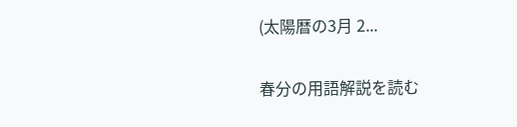(太陽暦の3月 2...

春分の用語解説を読む